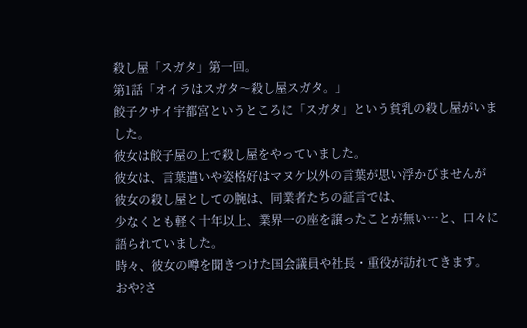殺し屋「スガタ」第一回。
第1話「オイラはスガタ〜殺し屋スガタ。」
餃子クサイ宇都宮というところに「スガタ」という貧乳の殺し屋がいました。
彼女は餃子屋の上で殺し屋をやっていました。
彼女は、言葉遣いや姿格好はマヌケ以外の言葉が思い浮かびませんが
彼女の殺し屋としての腕は、同業者たちの証言では、
少なくとも軽く十年以上、業界一の座を譲ったことが無い…と、口々に語られていました。
時々、彼女の噂を聞きつけた国会議員や社長・重役が訪れてきます。
おや?さ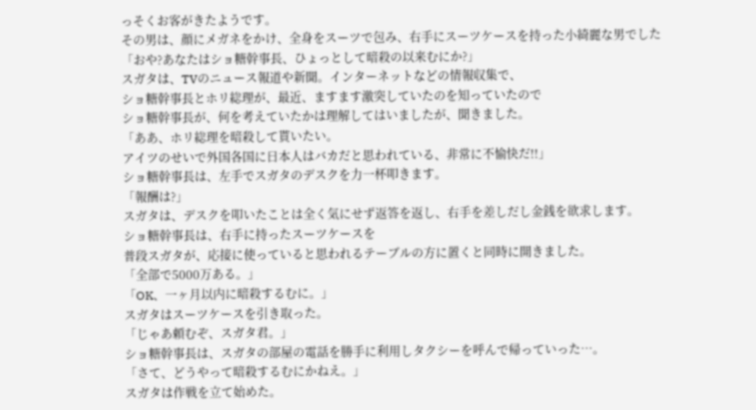っそくお客がきたようです。
その男は、顔にメガネをかけ、全身をスーツで包み、右手にスーツケースを持った小綺麗な男でした
「おや?あなたはショ糖幹事長、ひょっとして暗殺の以来むにか?」
スガタは、TVのニュース報道や新聞。インターネットなどの情報収集で、
ショ糖幹事長とホリ総理が、最近、ますます激突していたのを知っていたので
ショ糖幹事長が、何を考えていたかは理解してはいましたが、聞きました。
「ああ、ホリ総理を暗殺して貰いたい。
アイツのせいで外国各国に日本人はバカだと思われている、非常に不愉快だ!!」
ショ糖幹事長は、左手でスガタのデスクを力一杯叩きます。
「報酬は?」
スガタは、デスクを叩いたことは全く気にせず返答を返し、右手を差しだし金銭を欲求します。
ショ糖幹事長は、右手に持ったスーツケースを
普段スガタが、応接に使っていると思われるテーブルの方に置くと同時に開きました。
「全部で5000万ある。」
「OK、一ヶ月以内に暗殺するむに。」
スガタはスーツケースを引き取った。
「じゃあ頼むぞ、スガタ君。」
ショ糖幹事長は、スガタの部屋の電話を勝手に利用しタクシーを呼んで帰っていった…。
「さて、どうやって暗殺するむにかねえ。」
スガタは作戦を立て始めた。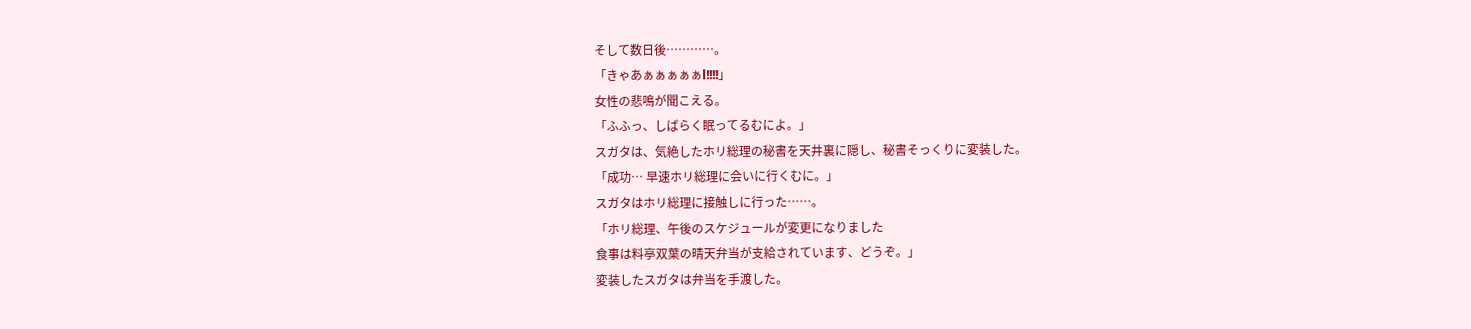そして数日後…………。
「きゃあぁぁぁぁぁl!!!!」
女性の悲鳴が聞こえる。
「ふふっ、しばらく眠ってるむによ。」
スガタは、気絶したホリ総理の秘書を天井裏に隠し、秘書そっくりに変装した。
「成功… 早速ホリ総理に会いに行くむに。」
スガタはホリ総理に接触しに行った……。
「ホリ総理、午後のスケジュールが変更になりました
食事は料亭双葉の晴天弁当が支給されています、どうぞ。」
変装したスガタは弁当を手渡した。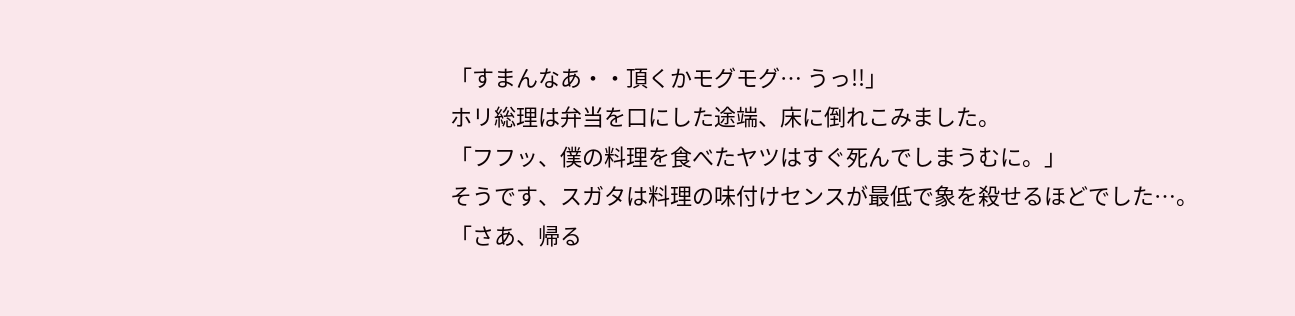「すまんなあ・・頂くかモグモグ… うっ!!」
ホリ総理は弁当を口にした途端、床に倒れこみました。
「フフッ、僕の料理を食べたヤツはすぐ死んでしまうむに。」
そうです、スガタは料理の味付けセンスが最低で象を殺せるほどでした…。
「さあ、帰る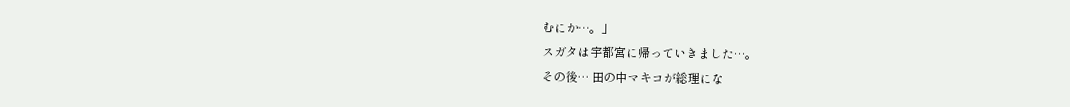むにか…。」
スガタは宇都宮に帰っていきました…。
その後… 田の中マキコが総理にな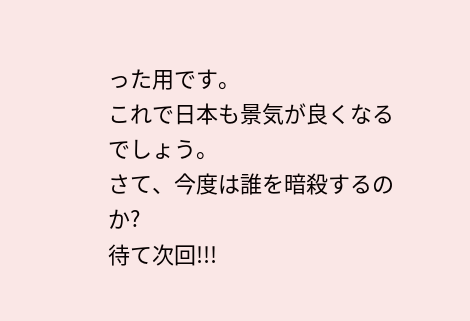った用です。
これで日本も景気が良くなるでしょう。
さて、今度は誰を暗殺するのか?
待て次回!!!